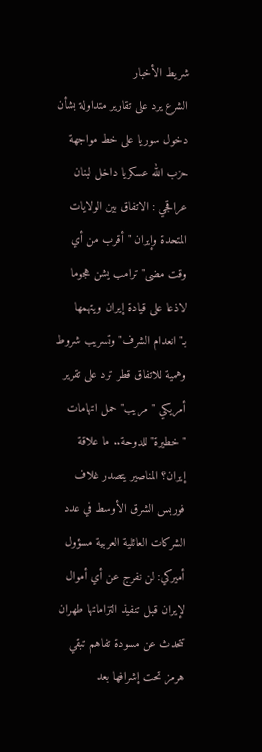شريط الأخبار
الشرع يرد على تقارير متداولة بشأن دخول سوريا على خط مواجهة حزب الله عسكريا داخل لبنان عراقجي : الاتفاق بين الولايات المتحدة وإيران "أقرب من أي وقت مضى" ترامب يشن هجوما لاذعا على قيادة إيران ويتهمها بـ"انعدام الشرف" وتسريب شروط وهمية للاتفاق قطر ترد على تقرير أمريكي "مريب" حمل اتهامات "خطيرة" للدوحة.. ما علاقة إيران؟ المناصير يتصدر غلاف فوربس الشرق الأوسط في عدد الشركات العائلية العربية مسؤول أميركي: لن نفرج عن أي أموال لإيران قبل تنفيذ التزاماتها طهران تتحدث عن مسودة تفاهم تبقي هرمز تحت إشرافها بعد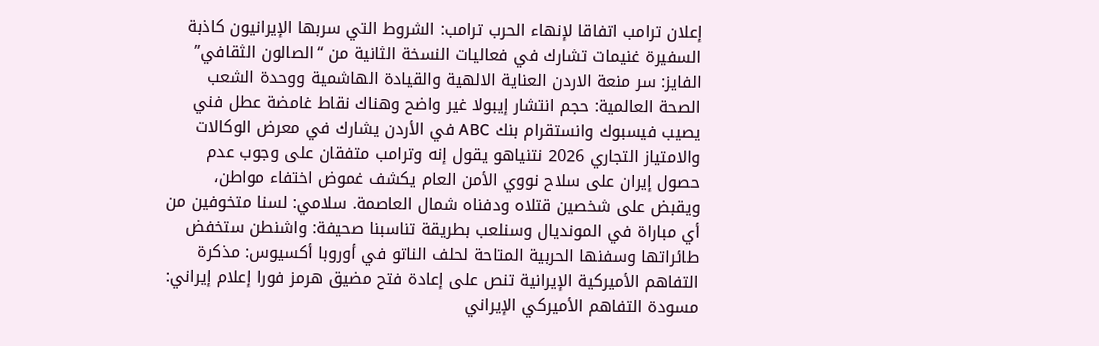إعلان ترامب اتفاقا لإنهاء الحرب ترامب: الشروط التي سربها الإيرانيون كاذبة السفيرة غنيمات تشارك في فعاليات النسخة الثانية من “الصالون الثقافي” الفايز: سر منعة الاردن العناية الالهية والقيادة الهاشمية ووحدة الشعب الصحة العالمية: حجم انتشار إيبولا غير واضح وهناك نقاط غامضة عطل فني يصيب فيسبوك وانستقرام بنك ABC في الأردن يشارك في معرض الوكالات والامتياز التجاري 2026 نتنياهو يقول إنه وترامب متفقان على وجوب عدم حصول إيران على سلاح نووي الأمن العام يكشف غموض اختفاء مواطن، ويقبض على شخصين قتلاه ودفناه شمال العاصمة. سلامي: لسنا متخوفين من أي مباراة في المونديال وسنلعب بطريقة تناسبنا صحيفة: واشنطن ستخفض طائراتها وسفنها الحربية المتاحة لحلف الناتو في أوروبا أكسيوس: مذكرة التفاهم الأميركية الإيرانية تنص على إعادة فتح مضيق هرمز فورا إعلام إيراني: مسودة التفاهم الأميركي الإيراني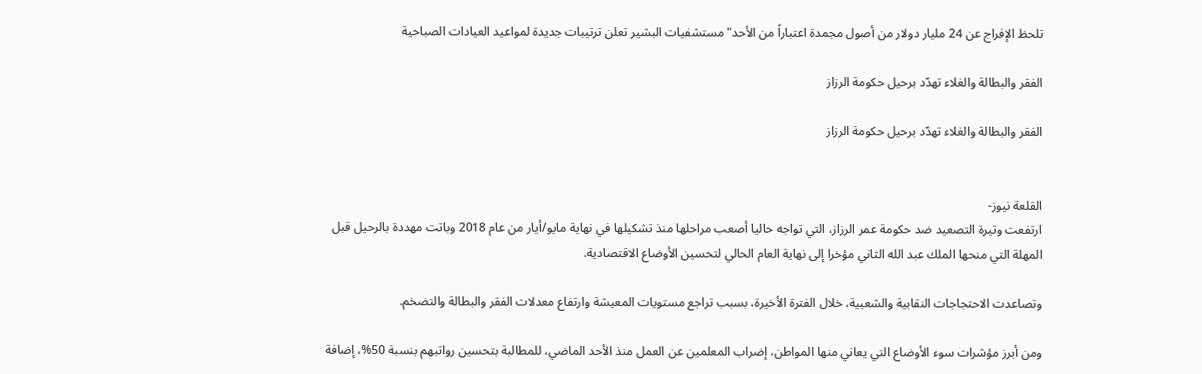تلحظ الإفراج عن 24 مليار دولار من أصول مجمدة اعتباراً من الأحد" مستشفيات البشير تعلن ترتيبات جديدة لمواعيد العيادات الصباحية

الفقر والبطالة والغلاء تهدّد برحيل حكومة الرزاز

الفقر والبطالة والغلاء تهدّد برحيل حكومة الرزاز


القلعة نيوز-
ارتفعت وتيرة التصعيد ضد حكومة عمر الرزاز، التي تواجه حاليا أصعب مراحلها منذ تشكيلها في نهاية مايو/أيار من عام 2018 وباتت مهددة بالرحيل قبل المهلة التي منحها الملك عبد الله الثاني مؤخرا إلى نهاية العام الحالي لتحسين الأوضاع الاقتصادية.

وتصاعدت الاحتجاجات النقابية والشعبية، خلال الفترة الأخيرة، بسبب تراجع مستويات المعيشة وارتفاع معدلات الفقر والبطالة والتضخم.

ومن أبرز مؤشرات سوء الأوضاع التي يعاني منها المواطن، إضراب المعلمين عن العمل منذ الأحد الماضي، للمطالبة بتحسين رواتبهم بنسبة 50%، إضافة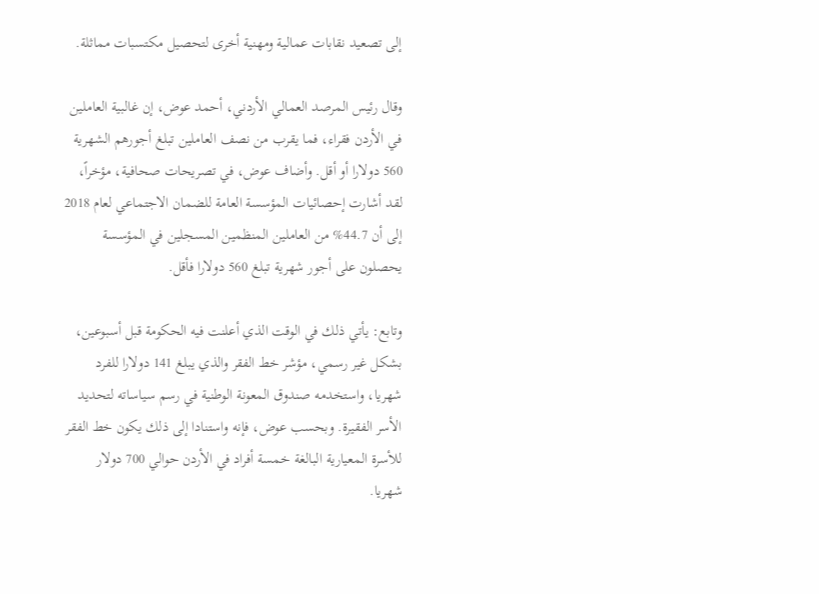إلى تصعيد نقابات عمالية ومهنية أخرى لتحصيل مكتسبات مماثلة.

وقال رئيس المرصد العمالي الأردني، أحمد عوض، إن غالبية العاملين في الأردن فقراء، فما يقرب من نصف العاملين تبلغ أجورهم الشهرية 560 دولارا أو أقل. وأضاف عوض، في تصريحات صحافية، مؤخراً، لقد أشارت إحصائيات المؤسسة العامة للضمان الاجتماعي لعام 2018 إلى أن 44.7% من العاملين المنظمين المسجلين في المؤسسة يحصلون على أجور شهرية تبلغ 560 دولارا فأقل.

وتابع: يأتي ذلك في الوقت الذي أعلنت فيه الحكومة قبل أسبوعين، بشكل غير رسمي، مؤشر خط الفقر والذي يبلغ 141 دولارا للفرد شهريا، واستخدمه صندوق المعونة الوطنية في رسم سياساته لتحديد الأسر الفقيرة. وبحسب عوض، فإنه واستنادا إلى ذلك يكون خط الفقر للأسرة المعيارية البالغة خمسة أفراد في الأردن حوالي 700 دولار شهريا.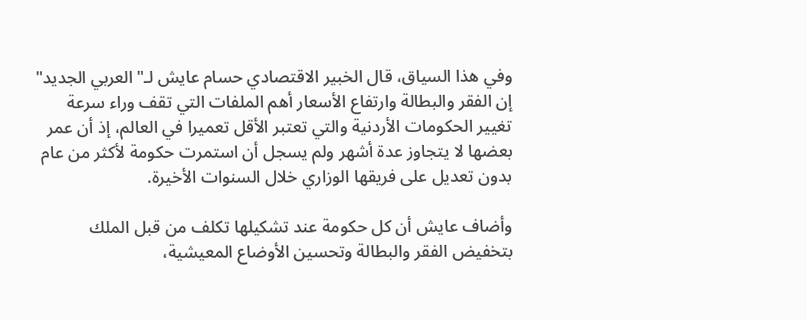وفي هذا السياق، قال الخبير الاقتصادي حسام عايش لـ"العربي الجديد" إن الفقر والبطالة وارتفاع الأسعار أهم الملفات التي تقف وراء سرعة تغيير الحكومات الأردنية والتي تعتبر الأقل تعميرا في العالم، إذ أن عمر بعضها لا يتجاوز عدة أشهر ولم يسجل أن استمرت حكومة لأكثر من عام بدون تعديل على فريقها الوزاري خلال السنوات الأخيرة.

وأضاف عايش أن كل حكومة عند تشكيلها تكلف من قبل الملك بتخفيض الفقر والبطالة وتحسين الأوضاع المعيشية،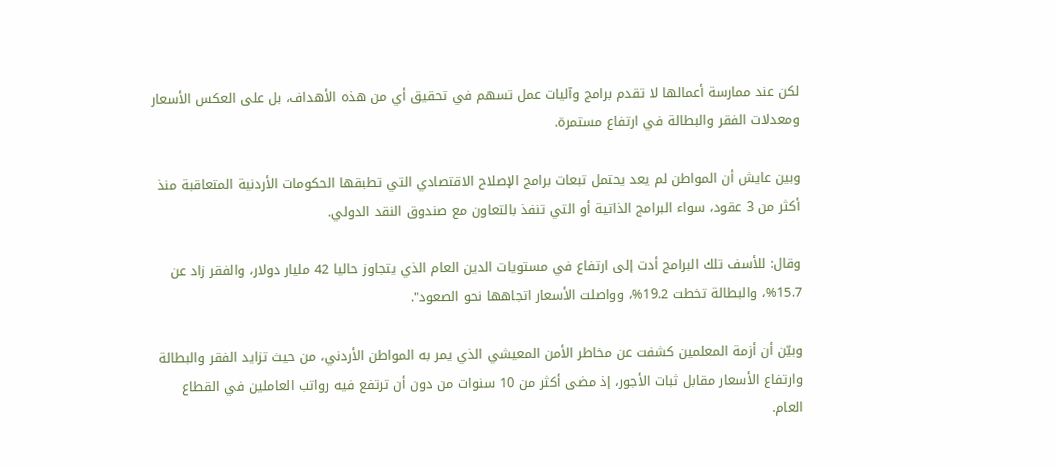لكن عند ممارسة أعمالها لا تقدم برامج وآليات عمل تسهم في تحقيق أي من هذه الأهداف، بل على العكس الأسعار ومعدلات الفقر والبطالة في ارتفاع مستمرة.

وبين عايش أن المواطن لم يعد يحتمل تبعات برامج الإصلاح الاقتصادي التي تطبقها الحكومات الأردنية المتعاقبة منذ أكثر من 3 عقود، سواء البرامج الذاتية أو التي تنفذ بالتعاون مع صندوق النقد الدولي.

وقال: للأسف تلك البرامج أدت إلى ارتفاع في مستويات الدين العام الذي يتجاوز حاليا 42 مليار دولار، والفقر زاد عن 15.7%، والبطالة تخطت 19.2%، وواصلت الأسعار اتجاهها نحو الصعود".

وبيّن أن أزمة المعلمين كشفت عن مخاطر الأمن المعيشي الذي يمر به المواطن الأردني، من حيث تزايد الفقر والبطالة وارتفاع الأسعار مقابل ثبات الأجور، إذ مضى أكثر من 10 سنوات من دون أن ترتفع فيه رواتب العاملين في القطاع العام.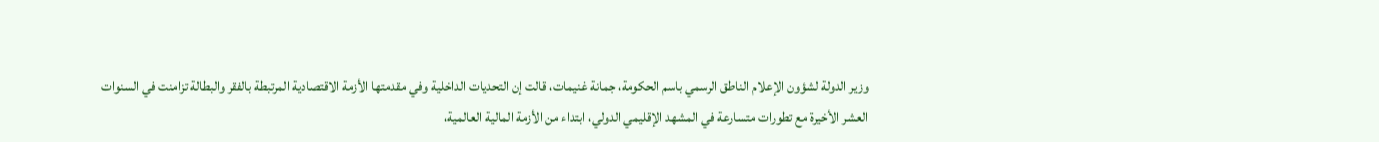وزير الدولة لشؤون الإعلام الناطق الرسمي باسم الحكومة، جمانة غنيمات، قالت إن التحديات الداخلية وفي مقدمتها الأزمة الاقتصادية المرتبطة بالفقر والبطالة تزامنت في السنوات العشر الأخيرة مع تطورات متسارعة في المشهد الإقليمي الدولي، ابتداء من الأزمة المالية العالمية،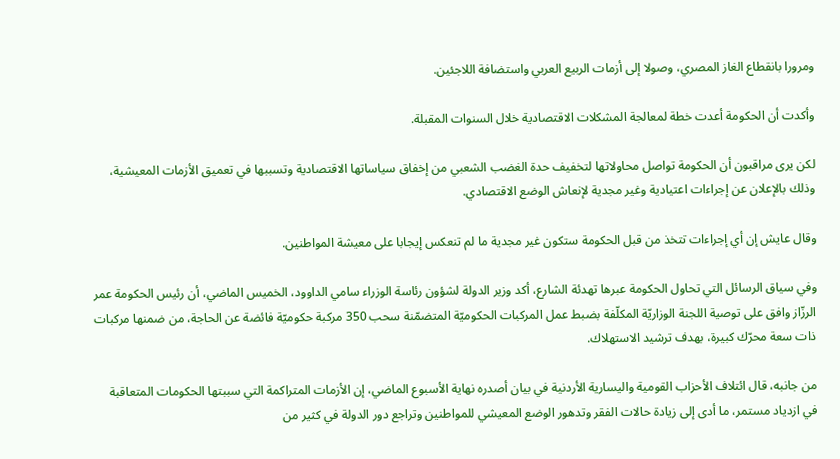ومرورا بانقطاع الغاز المصري، وصولا إلى أزمات الربيع العربي واستضافة اللاجئين.

وأكدت أن الحكومة أعدت خطة لمعالجة المشكلات الاقتصادية خلال السنوات المقبلة.

لكن يرى مراقبون أن الحكومة تواصل محاولاتها لتخفيف حدة الغضب الشعبي من إخفاق سياساتها الاقتصادية وتسببها في تعميق الأزمات المعيشية، وذلك بالإعلان عن إجراءات اعتيادية وغير مجدية لإنعاش الوضع الاقتصادي.

وقال عايش إن أي إجراءات تتخذ من قبل الحكومة ستكون غير مجدية ما لم تنعكس إيجابا على معيشة المواطنين.

وفي سياق الرسائل التي تحاول الحكومة عبرها تهدئة الشارع، أكد وزير الدولة لشؤون رئاسة الوزراء سامي الداوود، الخميس الماضي، أن رئيس الحكومة عمر الرزّاز وافق على توصية اللجنة الوزاريّة المكلّفة بضبط عمل المركبات الحكوميّة المتضمّنة سحب 350 مركبة حكوميّة فائضة عن الحاجة، من ضمنها مركبات ذات سعة محرّك كبيرة، بهدف ترشيد الاستهلاك.

من جانبه، قال ائتلاف الأحزاب القومية واليسارية الأردنية في بيان أصدره نهاية الأسبوع الماضي، إن الأزمات المتراكمة التي سببتها الحكومات المتعاقبة في ازدياد مستمر، ما أدى إلى زيادة حالات الفقر وتدهور الوضع المعيشي للمواطنين وتراجع دور الدولة في كثير من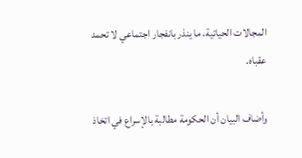المجالات الحياتية، ما ينذر بانفجار اجتماعي لا تحمد عقباه.

وأضاف البيان أن الحكومة مطالبة بالإسراع في اتخاذ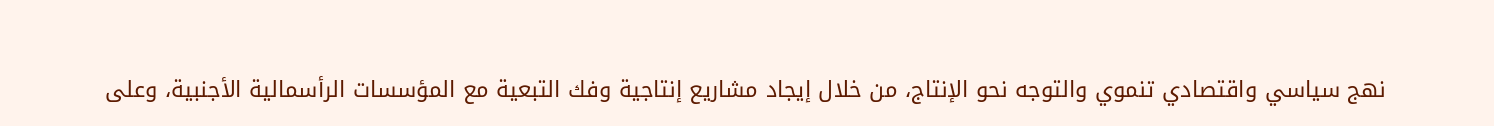نهج سياسي واقتصادي تنموي والتوجه نحو الإنتاج، من خلال إيجاد مشاريع إنتاجية وفك التبعية مع المؤسسات الرأسمالية الأجنبية، وعلى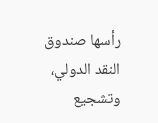رأسها صندوق النقد الدولي، وتشجيع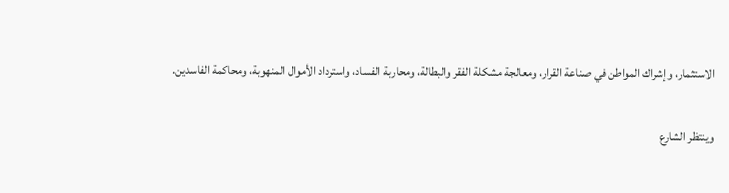الاستثمار، وإشراك المواطن في صناعة القرار، ومعالجة مشكلة الفقر والبطالة، ومحاربة الفساد، واسترداد الأموال المنهوبة، ومحاكمة الفاسدين.

وينتظر الشارع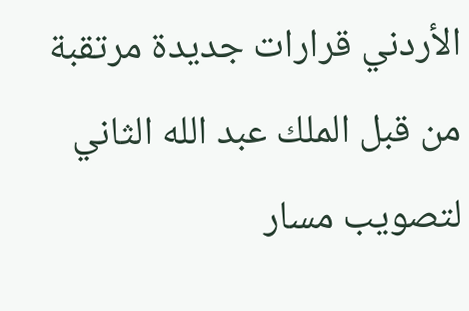الأردني قرارات جديدة مرتقبة من قبل الملك عبد الله الثاني لتصويب مسار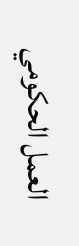العمل الحكومي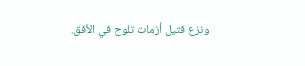ونزع فتيل أزمات تلوح في الأفق.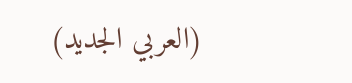(العربي الجديد)